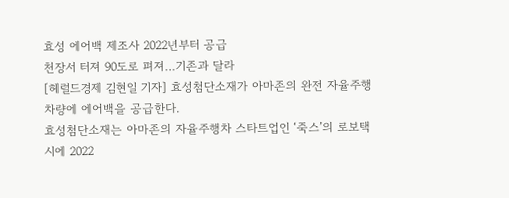효성 에어백 제조사 2022년부터 공급
천장서 터져 90도로 펴져…기존과 달라
[헤럴드경제 김현일 기자] 효성첨단소재가 아마존의 완전 자율주행 차량에 에어백을 공급한다.
효성첨단소재는 아마존의 자율주행차 스타트업인 ‘죽스’의 로보택시에 2022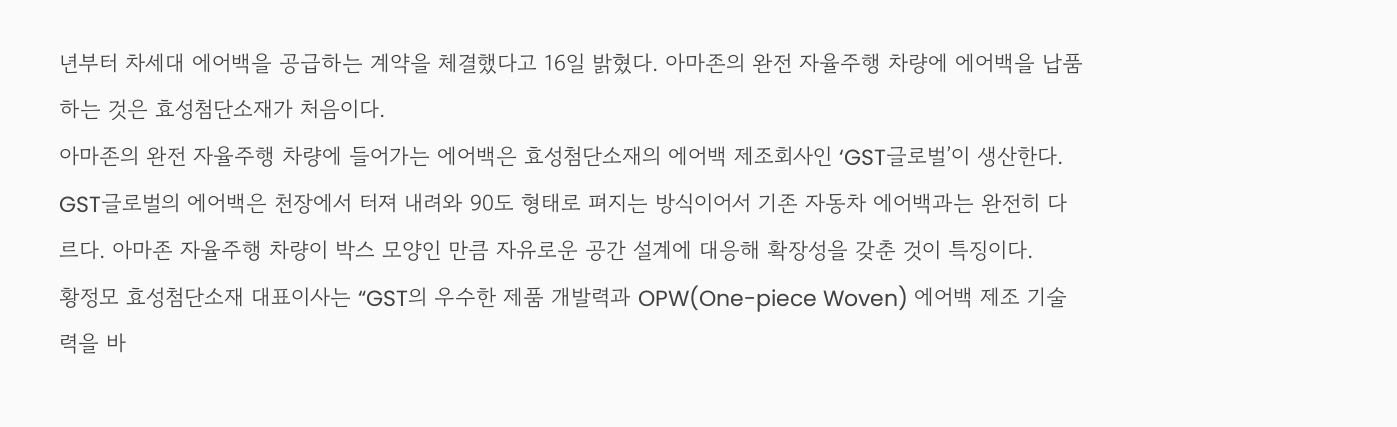년부터 차세대 에어백을 공급하는 계약을 체결했다고 16일 밝혔다. 아마존의 완전 자율주행 차량에 에어백을 납품하는 것은 효성첨단소재가 처음이다.
아마존의 완전 자율주행 차량에 들어가는 에어백은 효성첨단소재의 에어백 제조회사인 ‘GST글로벌’이 생산한다.
GST글로벌의 에어백은 천장에서 터져 내려와 90도 형태로 펴지는 방식이어서 기존 자동차 에어백과는 완전히 다르다. 아마존 자율주행 차량이 박스 모양인 만큼 자유로운 공간 설계에 대응해 확장성을 갖춘 것이 특징이다.
황정모 효성첨단소재 대표이사는 “GST의 우수한 제품 개발력과 OPW(One-piece Woven) 에어백 제조 기술력을 바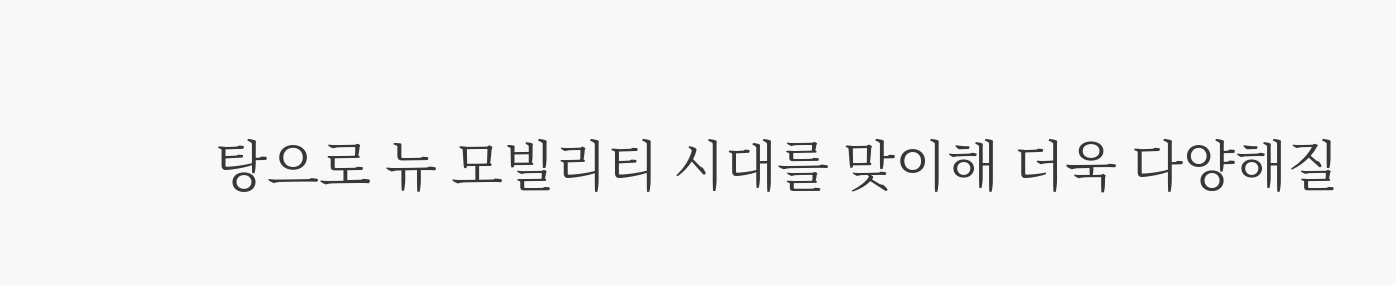탕으로 뉴 모빌리티 시대를 맞이해 더욱 다양해질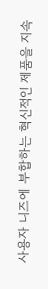사용자 니즈에 부합하는 혁신적인 제품을 지속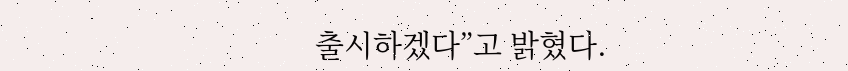출시하겠다”고 밝혔다.